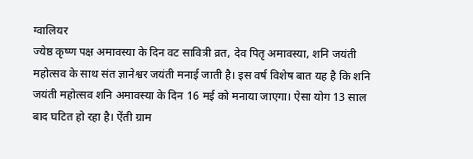ग्वालियर
ज्येष्ठ कृष्ण पक्ष अमावस्या के दिन वट सावित्री व्रत, देव पितृ अमावस्या, शनि जयंती महोत्सव के साथ संत ज्ञानेश्वर जयंती मनाई जाती है। इस वर्ष विशेष बात यह है कि शनि जयंती महोत्सव शनि अमावस्या के दिन 16 मई को मनाया जाएगा। ऐसा योग 13 साल बाद घटित हो रहा है। ऐंती ग्राम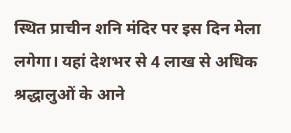स्थित प्राचीन शनि मंदिर पर इस दिन मेला लगेगा। यहां देशभर से 4 लाख से अधिक श्रद्धालुओं के आने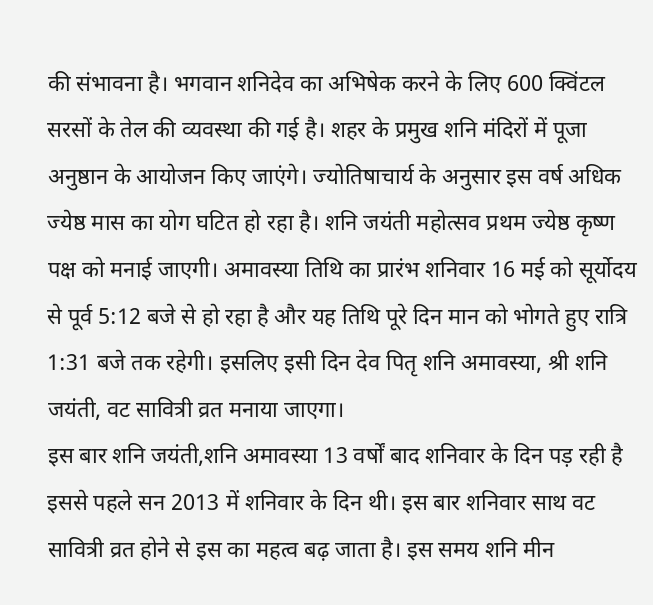की संभावना है। भगवान शनिदेव का अभिषेक करने के लिए 600 क्विंटल सरसों के तेल की व्यवस्था की गई है। शहर के प्रमुख शनि मंदिरों में पूजा अनुष्ठान के आयोजन किए जाएंगे। ज्योतिषाचार्य के अनुसार इस वर्ष अधिक ज्येष्ठ मास का योग घटित हो रहा है। शनि जयंती महोत्सव प्रथम ज्येष्ठ कृष्ण पक्ष को मनाई जाएगी। अमावस्या तिथि का प्रारंभ शनिवार 16 मई को सूर्योदय से पूर्व 5:12 बजे से हो रहा है और यह तिथि पूरे दिन मान को भोगते हुए रात्रि 1:31 बजे तक रहेगी। इसलिए इसी दिन देव पितृ शनि अमावस्या, श्री शनि जयंती, वट सावित्री व्रत मनाया जाएगा।
इस बार शनि जयंती,शनि अमावस्या 13 वर्षों बाद शनिवार के दिन पड़ रही है इससे पहले सन 2013 में शनिवार के दिन थी। इस बार शनिवार साथ वट सावित्री व्रत होने से इस का महत्व बढ़ जाता है। इस समय शनि मीन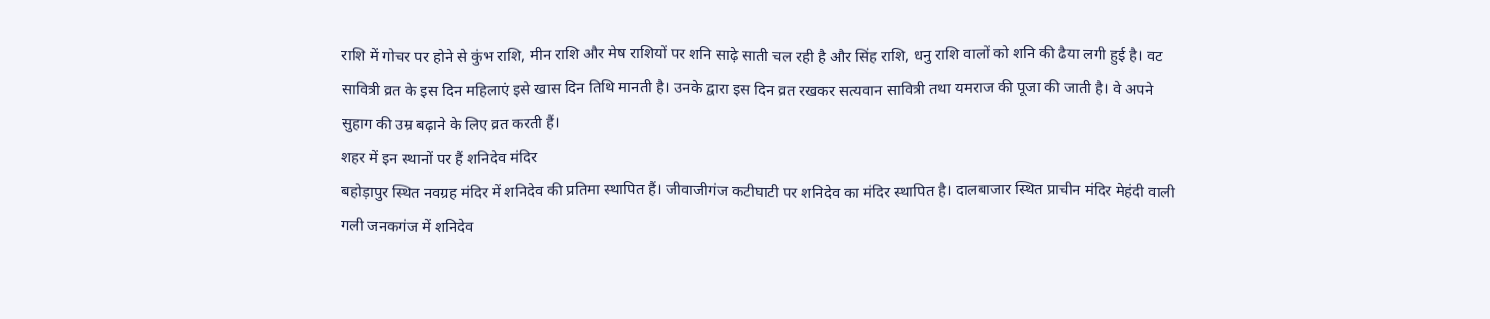राशि में गोचर पर होने से कुंभ राशि, मीन राशि और मेष राशियों पर शनि साढ़े साती चल रही है और सिंह राशि, धनु राशि वालों को शनि की ढैया लगी हुई है। वट सावित्री व्रत के इस दिन महिलाएं इसे खास दिन तिथि मानती है। उनके द्वारा इस दिन व्रत रखकर सत्यवान सावित्री तथा यमराज की पूजा की जाती है। वे अपने सुहाग की उम्र बढ़ाने के लिए व्रत करती हैं।
शहर में इन स्थानों पर हैं शनिदेव मंदिर
बहोड़ापुर स्थित नवग्रह मंदिर में शनिदेव की प्रतिमा स्थापित हैं। जीवाजीगंज कटीघाटी पर शनिदेव का मंदिर स्थापित है। दालबाजार स्थित प्राचीन मंदिर मेहंदी वाली गली जनकगंज में शनिदेव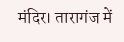मंदिर। तारागंज में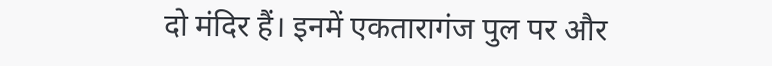दो मंदिर हैं। इनमें एकतारागंज पुल पर और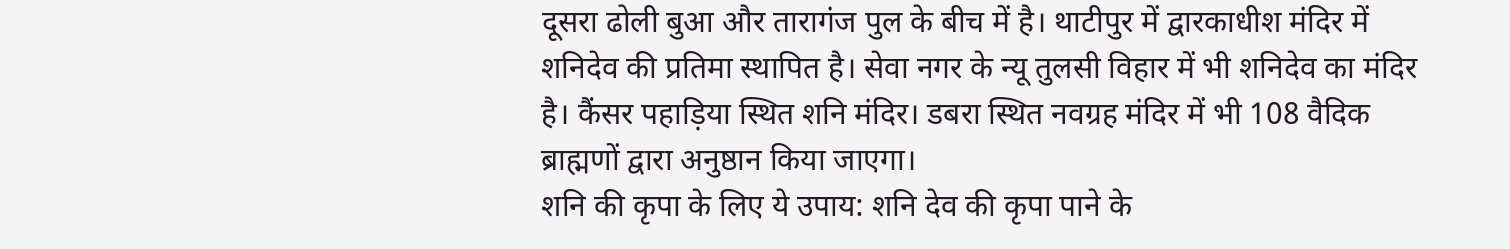दूसरा ढोली बुआ और तारागंज पुल के बीच में है। थाटीपुर में द्वारकाधीश मंदिर में शनिदेव की प्रतिमा स्थापित है। सेवा नगर के न्यू तुलसी विहार में भी शनिदेव का मंदिर है। कैंसर पहाड़िया स्थित शनि मंदिर। डबरा स्थित नवग्रह मंदिर में भी 108 वैदिक ब्राह्मणों द्वारा अनुष्ठान किया जाएगा।
शनि की कृपा के लिए ये उपाय: शनि देव की कृपा पाने के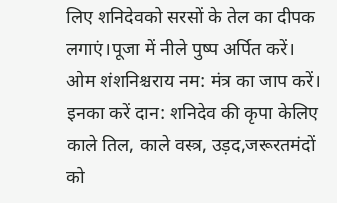लिए शनिदेवको सरसों के तेल का दीपक लगाएं।पूजा में नीले पुष्प अर्पित करें। ओम शंशनिश्चराय नम: मंत्र का जाप करें। इनका करें दान: शनिदेव की कृपा केलिए काले तिल, काले वस्त्र, उड़द,जरूरतमंदों को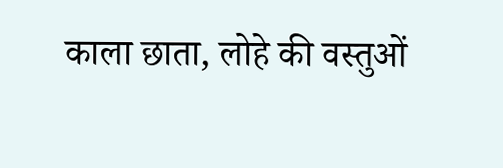काला छाता, लोहे की वस्तुओं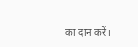का दान करें।